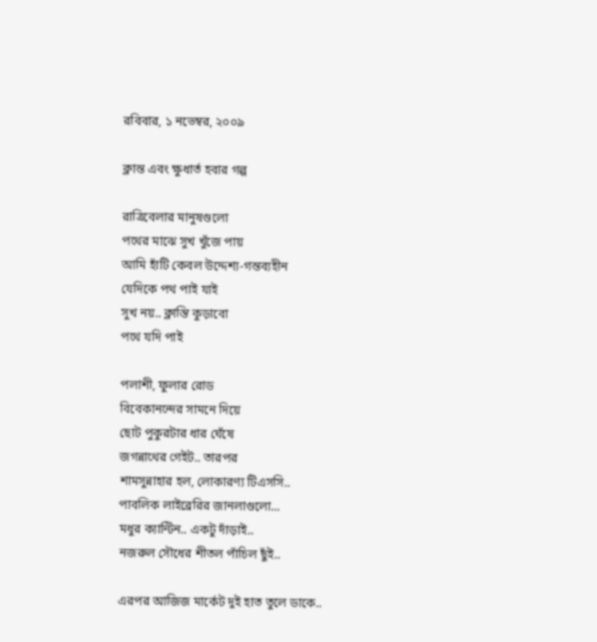রবিবার, ১ নভেম্বর, ২০০৯

ক্লান্ত এবং ক্ষুধার্ত হবার গল্প

রাত্রিবেলার মানুষগুলো
পথের মাঝে সুখ খুঁজে পায়
আমি হাঁটি কেবল উদ্দেশ্য-গন্তব্যহীন
যেদিকে পথ পাই যাই
সুখ নয়.. ক্লান্তি কুড়াবো
পথে যদি পাই

পলাশী, ফুলার রোড
বিবেকানন্দের সামনে দিয়ে
ছোট পুকুরটার ধার ঘেঁষে
জগন্নাথের গেইট.. তারপর
শামসুন্নাহার হল, লোকারণ্য টিএসসি..
পাবলিক লাইব্রেরির জানলাগুলো...
মধুর ক্যান্টিন.. একটু দাঁড়াই..
নজরুল সৌধের শীতল পাঁচিল ছুঁই..

এরপর আজিজ মার্কেট দুই হাত তুলে ডাকে..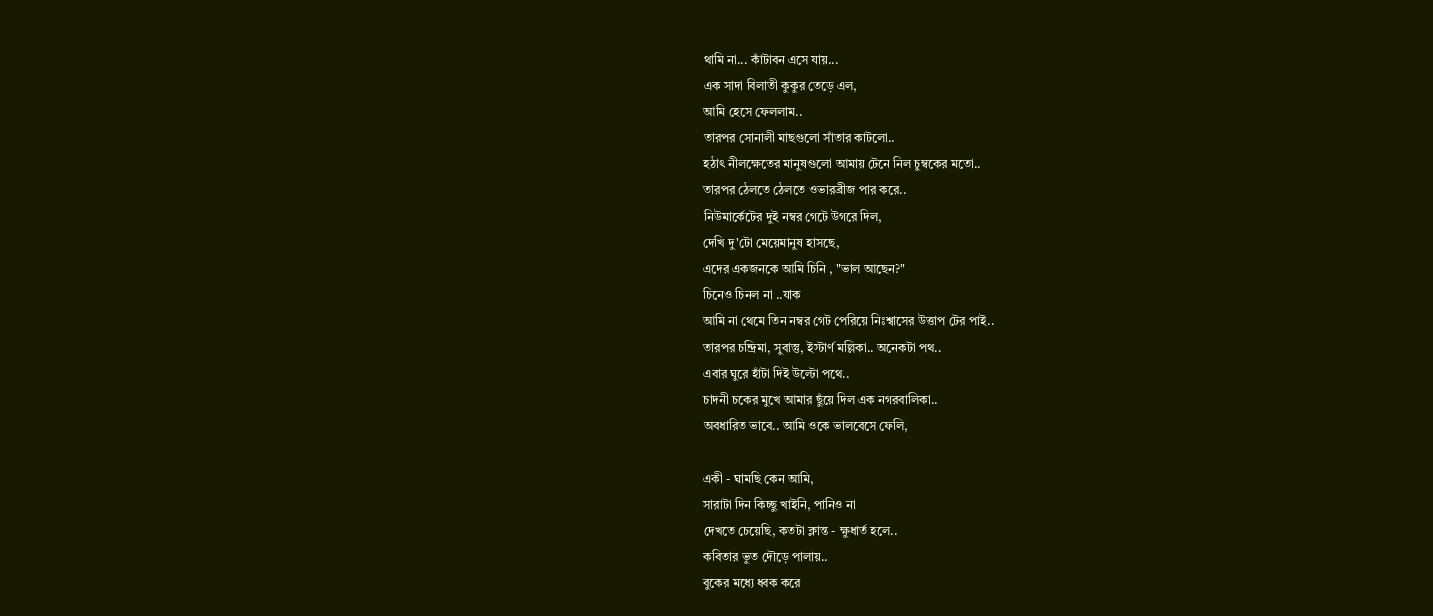থামি না... কাঁটাবন এসে যায়...
এক সাদা বিলাতী কুকুর তেড়ে এল,
আমি হেসে ফেললাম..
তারপর সোনালী মাছগুলো সাঁতার কাটলো..
হঠাৎ নীলক্ষেতের মানুষগুলো আমায় টেনে নিল চুম্বকের মতো..
তারপর ঠেলতে ঠেলতে ওভারব্রীজ পার করে..
নিউমার্কেটের দুই নম্বর গেটে উগরে দিল,
দেখি দু'টো মেয়েমানুষ হাসছে,
এদের একজনকে আমি চিনি , "ভাল আছেন?"
চিনেও চিনল না ..যাক
আমি না থেমে তিন নম্বর গেট পেরিয়ে নিঃশ্বাসের উত্তাপ টের পাই..
তারপর চন্দ্রিমা, সুবাস্তু, ইস্টার্ণ মল্লিকা.. অনেকটা পথ..
এবার ঘুরে হাঁটা দিই উল্টো পথে..
চাদনী চকের মুখে আমার ছুঁয়ে দিল এক নগরবালিকা..
অবধারিত ভাবে.. আমি ওকে ভালবেসে ফেলি,

একী - ঘামছি কেন আমি,
সারাটা দিন কিচ্ছু খাইনি, পানিও না
দেখতে চেয়েছি, কতটা ক্লান্ত - ক্ষুধার্ত হলে..
কবিতার ভুত দৌড়ে পালায়..
বুকের মধ্যে ধ্বক করে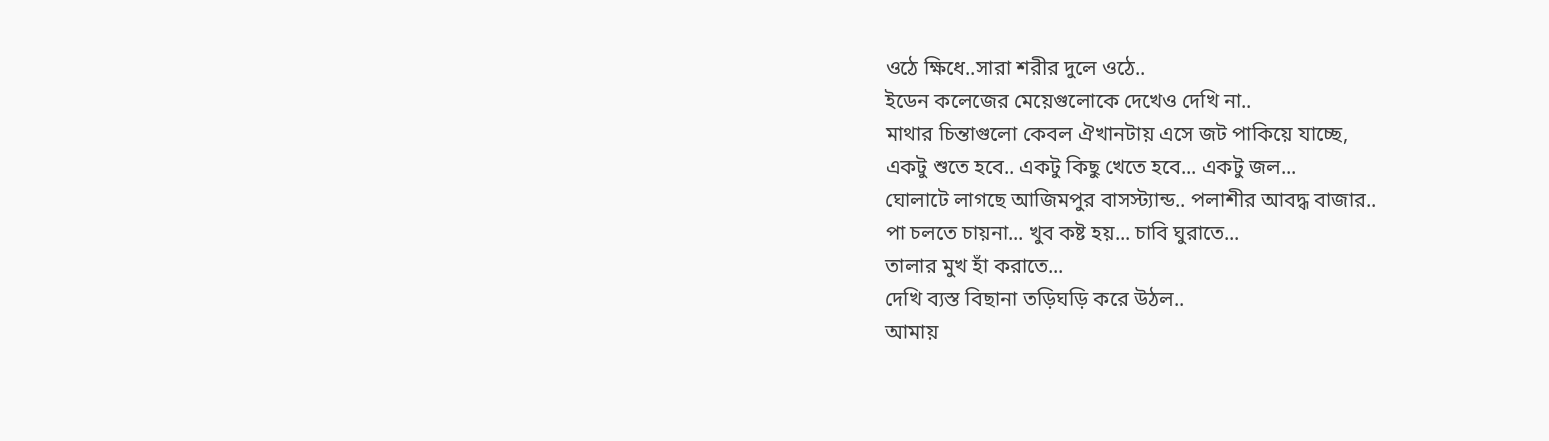ওঠে ক্ষিধে..সারা শরীর দুলে ওঠে..
ইডেন কলেজের মেয়েগুলোকে দেখেও দেখি না..
মাথার চিন্তাগুলো কেবল ঐখানটায় এসে জট পাকিয়ে যাচ্ছে,
একটু শুতে হবে.. একটু কিছু খেতে হবে... একটু জল...
ঘোলাটে লাগছে আজিমপুর বাসস্ট্যান্ড.. পলাশীর আবদ্ধ বাজার..
পা চলতে চায়না... খুব কষ্ট হয়... চাবি ঘুরাতে...
তালার মুখ হাঁ করাতে...
দেখি ব্যস্ত বিছানা তড়িঘড়ি করে উঠল..
আমায়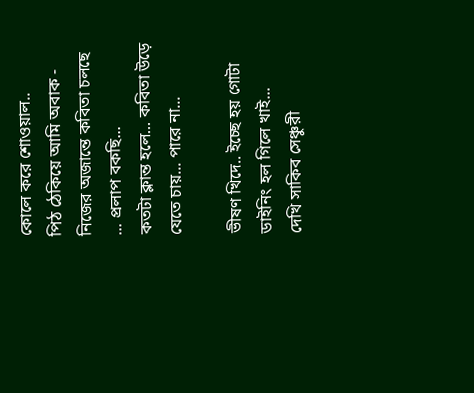কোলে করে শোওয়াল..
পিঠ ঠেকিয়ে আমি অবাক -
নিজের অজান্তে কবিতা চলছে ... প্রলাপ বকছি...
কতটা ক্লান্ত হলে... কবিতা উড়ে যেতে চায়... পারে না...

ভীষণ খিদে.. ইচ্ছে হয় গোটা ডাইনিং হল গিলে খাই...
দেখি সাকিব সেঞ্চুরী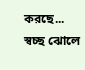করছে...
স্বচ্ছ ঝোলে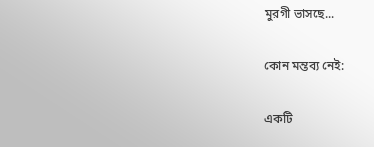মুরগী ভাসছে...

কোন মন্তব্য নেই:

একটি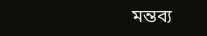মন্তব্য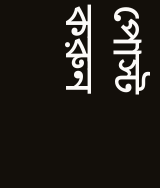পোস্ট করুন